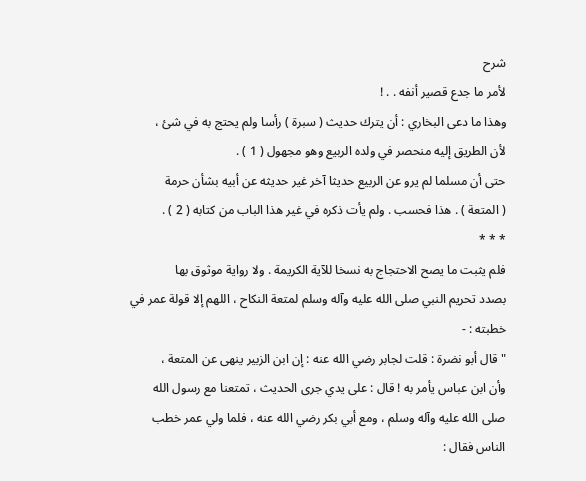شرح
لأمر ما جدع قصير أنفه . . !
وهذا ما دعى البخاري : أن يترك حديث ( سبرة ) رأسا ولم يحتج به في شئ ،
لأن الطريق إليه منحصر في ولده الربيع وهو مجهول ( 1 ) .
حتى أن مسلما لم يرو عن الربيع حديثا آخر غير حديثه عن أبيه بشأن حرمة
( المتعة ) . هذا فحسب . ولم يأت ذكره في غير هذا الباب من كتابه ( 2 ) .
* * *
فلم يثبت ما يصح الاحتجاج به نسخا للآية الكريمة . ولا رواية موثوق بها
بصدد تحريم النبي صلى الله عليه وآله وسلم لمتعة النكاح ، اللهم إلا قولة عمر في خطبته : -
" قال أبو نضرة : قلت لجابر رضي الله عنه : إن ابن الزبير ينهى عن المتعة ،
وأن ابن عباس يأمر به ! قال : على يدي جرى الحديث ، تمتعنا مع رسول الله
صلى الله عليه وآله وسلم ، ومع أبي بكر رضي الله عنه ، فلما ولي عمر خطب
الناس فقال :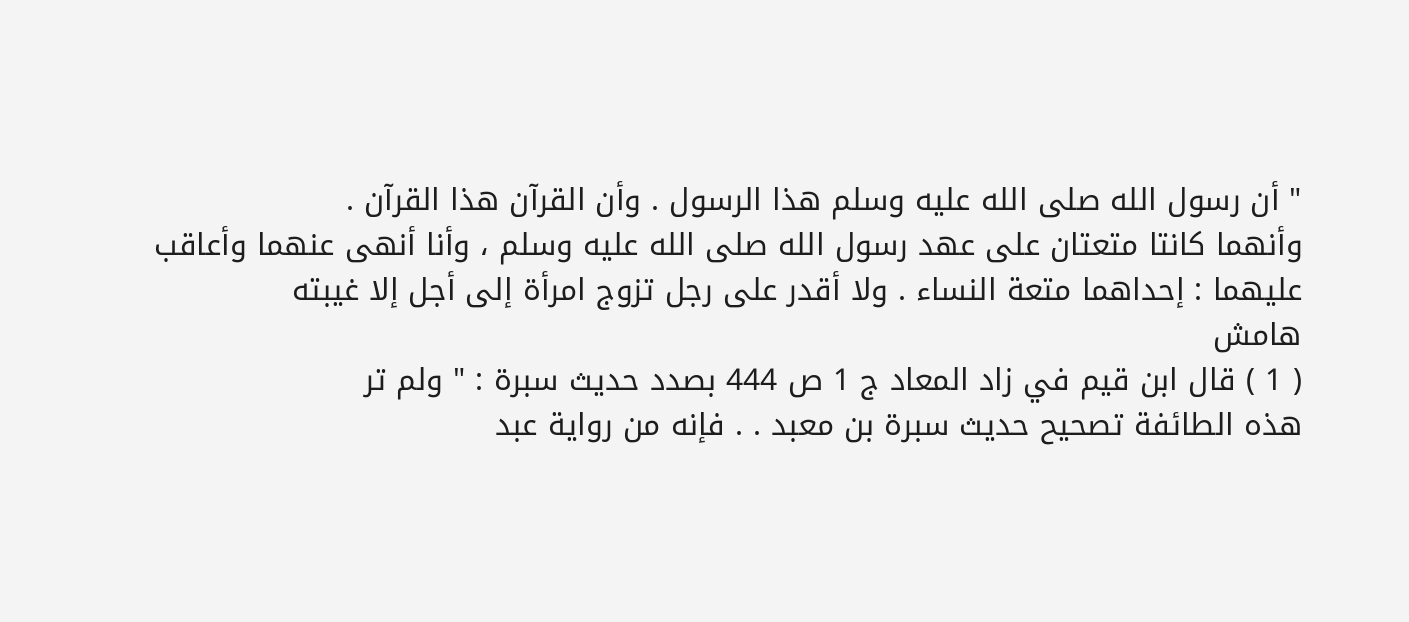" أن رسول الله صلى الله عليه وسلم هذا الرسول . وأن القرآن هذا القرآن .
وأنهما كانتا متعتان على عهد رسول الله صلى الله عليه وسلم ، وأنا أنهى عنهما وأعاقب
عليهما : إحداهما متعة النساء . ولا أقدر على رجل تزوج امرأة إلى أجل إلا غيبته
هامش
( 1 ) قال ابن قيم في زاد المعاد ج 1 ص 444 بصدد حديث سبرة : " ولم تر
هذه الطائفة تصحيح حديث سبرة بن معبد . . فإنه من رواية عبد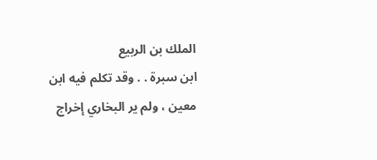الملك بن الربيع
ابن سبرة . . وقد تكلم فيه ابن معين ، ولم ير البخاري إخراج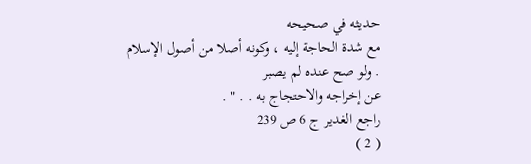حديثه في صحيحه
مع شدة الحاجة إليه ، وكونه أصلا من أصول الإسلام . ولو صح عنده لم يصبر
عن إخراجه والاحتجاج به . . " .
راجع الغدير ج 6 ص 239
( 2 )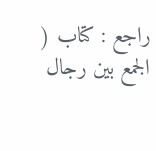راجع : كتاب ( الجمع بين رجال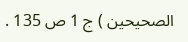الصحيحين ) ج 1 ص 135 .